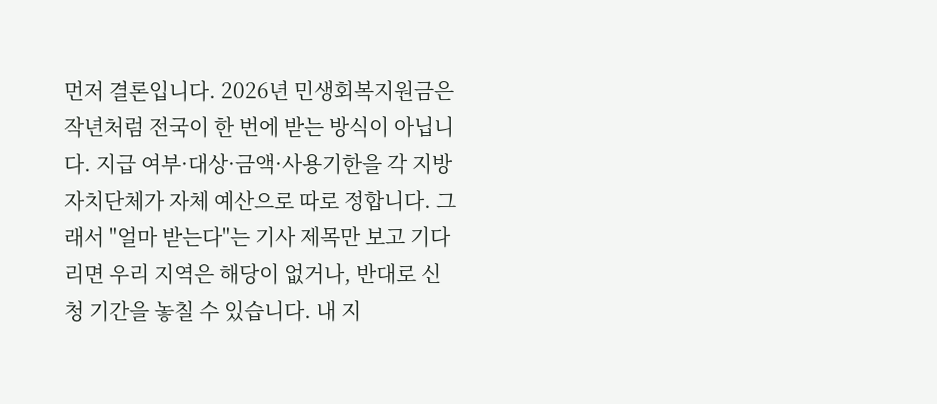먼저 결론입니다. 2026년 민생회복지원금은 작년처럼 전국이 한 번에 받는 방식이 아닙니다. 지급 여부·대상·금액·사용기한을 각 지방자치단체가 자체 예산으로 따로 정합니다. 그래서 "얼마 받는다"는 기사 제목만 보고 기다리면 우리 지역은 해당이 없거나, 반대로 신청 기간을 놓칠 수 있습니다. 내 지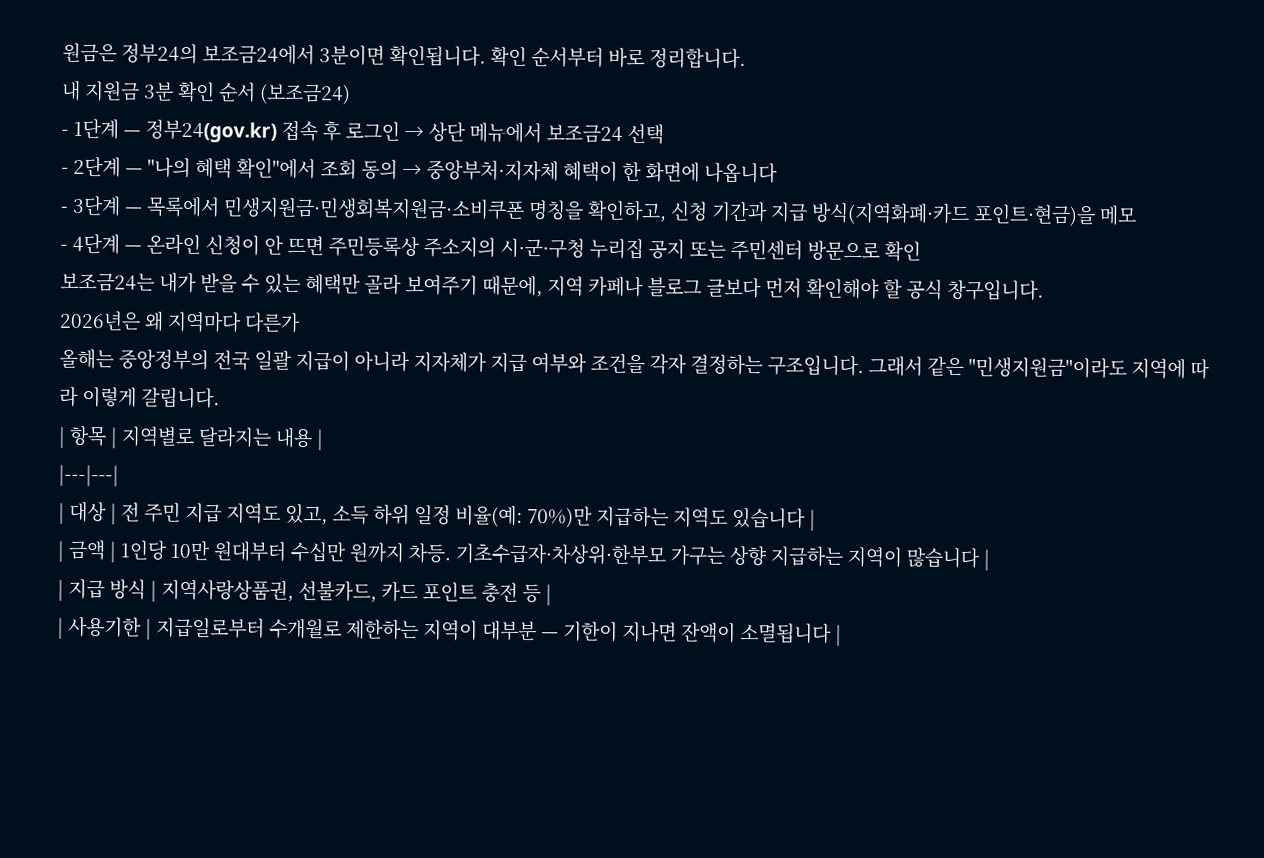원금은 정부24의 보조금24에서 3분이면 확인됩니다. 확인 순서부터 바로 정리합니다.
내 지원금 3분 확인 순서 (보조금24)
- 1단계 — 정부24(gov.kr) 접속 후 로그인 → 상단 메뉴에서 보조금24 선택
- 2단계 — "나의 혜택 확인"에서 조회 동의 → 중앙부처·지자체 혜택이 한 화면에 나옵니다
- 3단계 — 목록에서 민생지원금·민생회복지원금·소비쿠폰 명칭을 확인하고, 신청 기간과 지급 방식(지역화폐·카드 포인트·현금)을 메모
- 4단계 — 온라인 신청이 안 뜨면 주민등록상 주소지의 시·군·구청 누리집 공지 또는 주민센터 방문으로 확인
보조금24는 내가 받을 수 있는 혜택만 골라 보여주기 때문에, 지역 카페나 블로그 글보다 먼저 확인해야 할 공식 창구입니다.
2026년은 왜 지역마다 다른가
올해는 중앙정부의 전국 일괄 지급이 아니라 지자체가 지급 여부와 조건을 각자 결정하는 구조입니다. 그래서 같은 "민생지원금"이라도 지역에 따라 이렇게 갈립니다.
| 항목 | 지역별로 달라지는 내용 |
|---|---|
| 대상 | 전 주민 지급 지역도 있고, 소득 하위 일정 비율(예: 70%)만 지급하는 지역도 있습니다 |
| 금액 | 1인당 10만 원대부터 수십만 원까지 차등. 기초수급자·차상위·한부모 가구는 상향 지급하는 지역이 많습니다 |
| 지급 방식 | 지역사랑상품권, 선불카드, 카드 포인트 충전 등 |
| 사용기한 | 지급일로부터 수개월로 제한하는 지역이 대부분 — 기한이 지나면 잔액이 소멸됩니다 |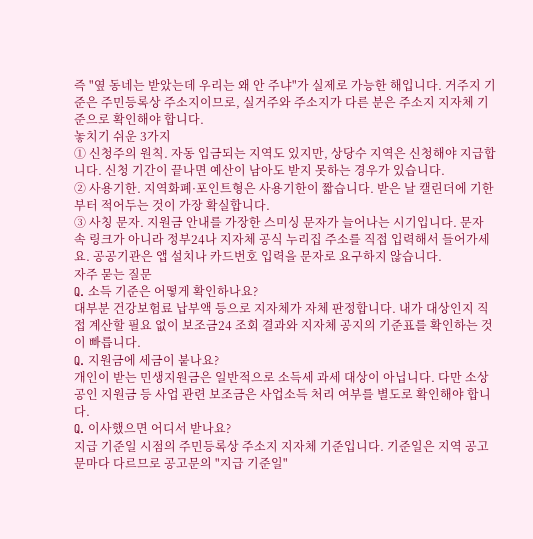즉 "옆 동네는 받았는데 우리는 왜 안 주냐"가 실제로 가능한 해입니다. 거주지 기준은 주민등록상 주소지이므로, 실거주와 주소지가 다른 분은 주소지 지자체 기준으로 확인해야 합니다.
놓치기 쉬운 3가지
① 신청주의 원칙. 자동 입금되는 지역도 있지만, 상당수 지역은 신청해야 지급합니다. 신청 기간이 끝나면 예산이 남아도 받지 못하는 경우가 있습니다.
② 사용기한. 지역화폐·포인트형은 사용기한이 짧습니다. 받은 날 캘린더에 기한부터 적어두는 것이 가장 확실합니다.
③ 사칭 문자. 지원금 안내를 가장한 스미싱 문자가 늘어나는 시기입니다. 문자 속 링크가 아니라 정부24나 지자체 공식 누리집 주소를 직접 입력해서 들어가세요. 공공기관은 앱 설치나 카드번호 입력을 문자로 요구하지 않습니다.
자주 묻는 질문
Q. 소득 기준은 어떻게 확인하나요?
대부분 건강보험료 납부액 등으로 지자체가 자체 판정합니다. 내가 대상인지 직접 계산할 필요 없이 보조금24 조회 결과와 지자체 공지의 기준표를 확인하는 것이 빠릅니다.
Q. 지원금에 세금이 붙나요?
개인이 받는 민생지원금은 일반적으로 소득세 과세 대상이 아닙니다. 다만 소상공인 지원금 등 사업 관련 보조금은 사업소득 처리 여부를 별도로 확인해야 합니다.
Q. 이사했으면 어디서 받나요?
지급 기준일 시점의 주민등록상 주소지 지자체 기준입니다. 기준일은 지역 공고문마다 다르므로 공고문의 "지급 기준일"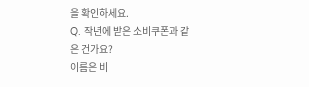을 확인하세요.
Q. 작년에 받은 소비쿠폰과 같은 건가요?
이름은 비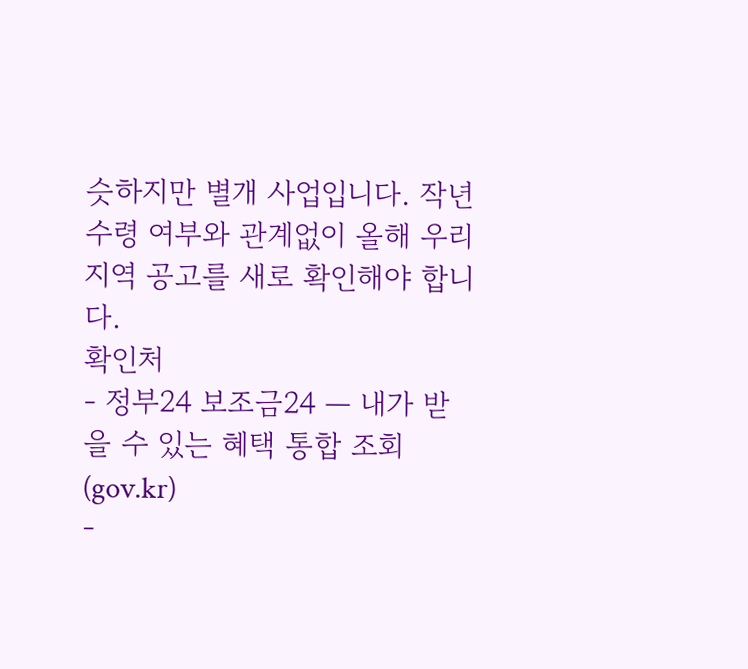슷하지만 별개 사업입니다. 작년 수령 여부와 관계없이 올해 우리 지역 공고를 새로 확인해야 합니다.
확인처
- 정부24 보조금24 — 내가 받을 수 있는 혜택 통합 조회 (gov.kr)
-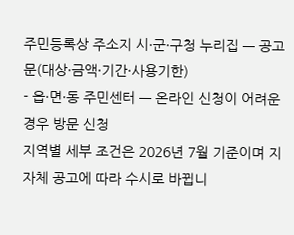주민등록상 주소지 시·군·구청 누리집 — 공고문(대상·금액·기간·사용기한)
- 읍·면·동 주민센터 — 온라인 신청이 어려운 경우 방문 신청
지역별 세부 조건은 2026년 7월 기준이며 지자체 공고에 따라 수시로 바뀝니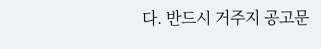다. 반드시 거주지 공고문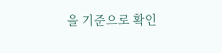을 기준으로 확인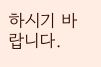하시기 바랍니다.